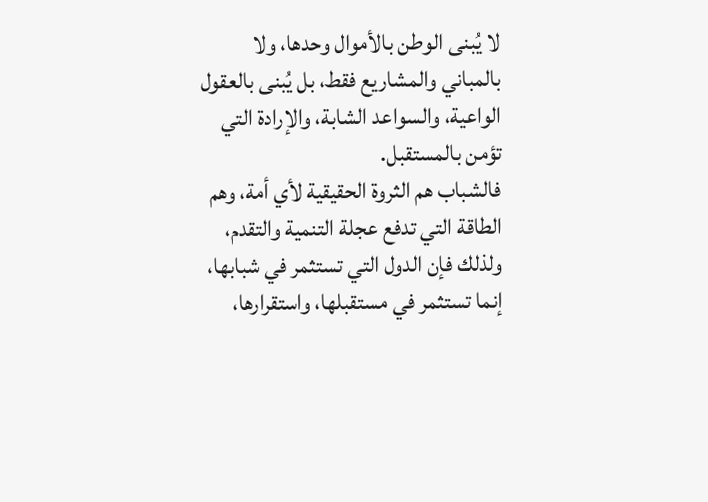لا يُبنى الوطن بالأموال وحدها، ولا بالمباني والمشاريع فقط، بل يُبنى بالعقول الواعية، والسواعد الشابة، والإرادة التي تؤمن بالمستقبل.
فالشباب هم الثروة الحقيقية لأي أمة، وهم الطاقة التي تدفع عجلة التنمية والتقدم، ولذلك فإن الدول التي تستثمر في شبابها، إنما تستثمر في مستقبلها، واستقرارها،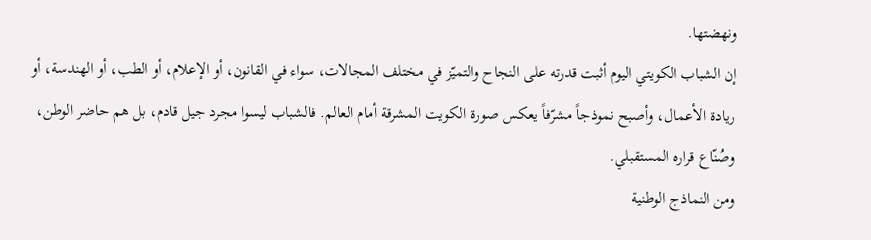ونهضتها.
إن الشباب الكويتي اليوم أثبت قدرته على النجاح والتميّز في مختلف المجالات، سواء في القانون، أو الإعلام، أو الطب، أو الهندسة، أو ريادة الأعمال، وأصبح نموذجاً مشرّفاً يعكس صورة الكويت المشرقة أمام العالم. فالشباب ليسوا مجرد جيل قادم، بل هم حاضر الوطن، وصُنّاع قراره المستقبلي.
ومن النماذج الوطنية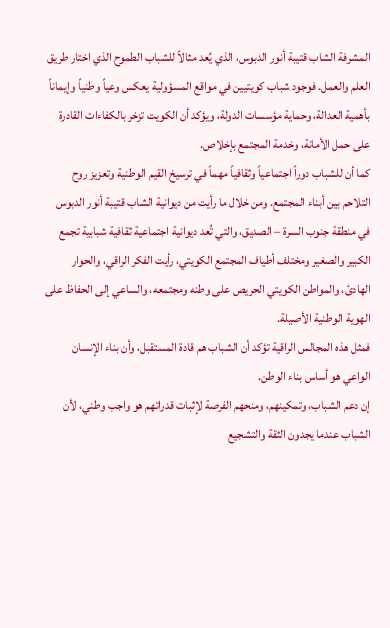المشرفة الشاب قتيبة أنور الدبوس، الذي يُعد مثالاً للشباب الطموح الذي اختار طريق العلم والعمل. فوجود شباب كويتيين في مواقع المسؤولية يعكس وعياً وطنياً وإيماناً بأهمية العدالة، وحماية مؤسسات الدولة، ويؤكد أن الكويت تزخر بالكفاءات القادرة على حمل الأمانة، وخدمة المجتمع بإخلاص.
كما أن للشباب دوراً اجتماعياً وثقافياً مهماً في ترسيخ القيم الوطنية وتعزيز روح التلاحم بين أبناء المجتمع. ومن خلال ما رأيت من ديوانية الشاب قتيبة أنور الدبوس في منطقة جنوب السرة – الصديق، والتي تُعد ديوانية اجتماعية ثقافية شبابية تجمع الكبير والصغير ومختلف أطياف المجتمع الكويتي، رأيت الفكر الراقي، والحوار الهادئ، والمواطن الكويتي الحريص على وطنه ومجتمعه، والساعي إلى الحفاظ على الهوية الوطنية الأصيلة.
فمثل هذه المجالس الراقية تؤكد أن الشباب هم قادة المستقبل، وأن بناء الإنسان الواعي هو أساس بناء الوطن.
إن دعم الشباب، وتمكينهم، ومنحهم الفرصة لإثبات قدراتهم هو واجب وطني، لأن الشباب عندما يجدون الثقة والتشجيع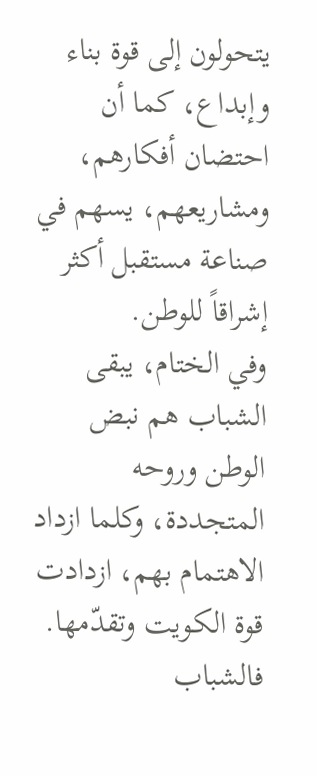يتحولون إلى قوة بناء وإبداع، كما أن احتضان أفكارهم، ومشاريعهم، يسهم في صناعة مستقبل أكثر إشراقاً للوطن.
وفي الختام، يبقى الشباب هم نبض الوطن وروحه المتجددة، وكلما ازداد الاهتمام بهم، ازدادت قوة الكويت وتقدّمها. فالشباب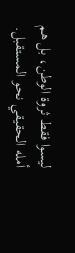ليسوا فقط ثروة الوطن، بل هم أمله الحقيقي نحو المستقبل.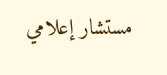مستشار إعلامي